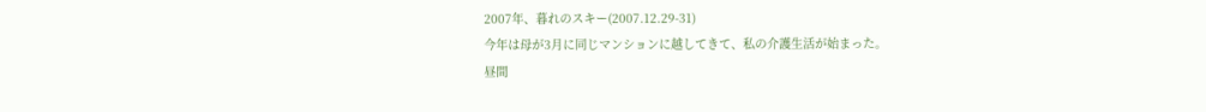2007年、暮れのスキー(2007.12.29-31)
今年は母が3月に同じマンションに越してきて、私の介護生活が始まった。
昼間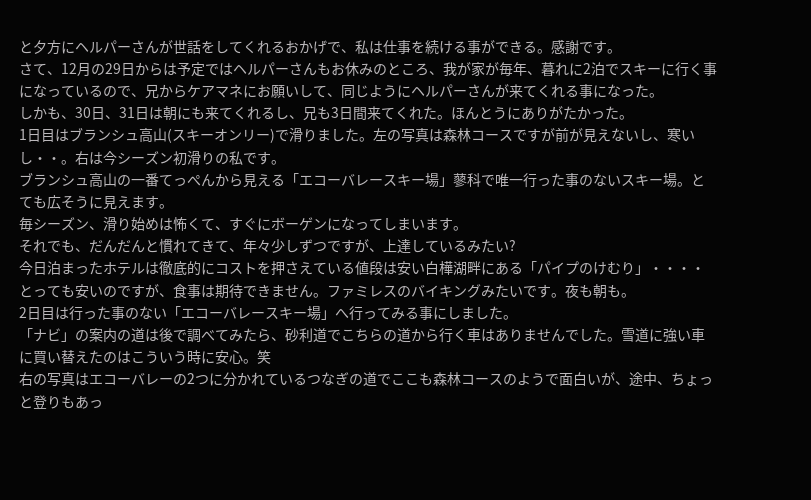と夕方にヘルパーさんが世話をしてくれるおかげで、私は仕事を続ける事ができる。感謝です。
さて、12月の29日からは予定ではヘルパーさんもお休みのところ、我が家が毎年、暮れに2泊でスキーに行く事になっているので、兄からケアマネにお願いして、同じようにヘルパーさんが来てくれる事になった。
しかも、30日、31日は朝にも来てくれるし、兄も3日間来てくれた。ほんとうにありがたかった。
1日目はブランシュ高山(スキーオンリー)で滑りました。左の写真は森林コースですが前が見えないし、寒いし・・。右は今シーズン初滑りの私です。
ブランシュ高山の一番てっぺんから見える「エコーバレースキー場」蓼科で唯一行った事のないスキー場。とても広そうに見えます。
毎シーズン、滑り始めは怖くて、すぐにボーゲンになってしまいます。
それでも、だんだんと慣れてきて、年々少しずつですが、上達しているみたい?
今日泊まったホテルは徹底的にコストを押さえている値段は安い白樺湖畔にある「パイプのけむり」・・・・とっても安いのですが、食事は期待できません。ファミレスのバイキングみたいです。夜も朝も。
2日目は行った事のない「エコーバレースキー場」へ行ってみる事にしました。
「ナビ」の案内の道は後で調べてみたら、砂利道でこちらの道から行く車はありませんでした。雪道に強い車に買い替えたのはこういう時に安心。笑
右の写真はエコーバレーの2つに分かれているつなぎの道でここも森林コースのようで面白いが、途中、ちょっと登りもあっ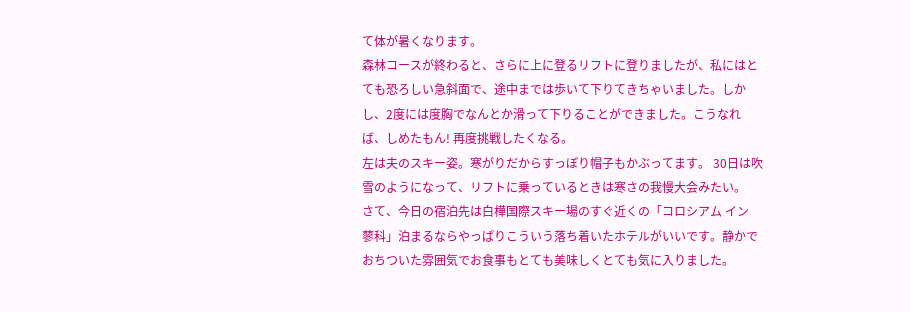て体が暑くなります。
森林コースが終わると、さらに上に登るリフトに登りましたが、私にはとても恐ろしい急斜面で、途中までは歩いて下りてきちゃいました。しかし、2度には度胸でなんとか滑って下りることができました。こうなれば、しめたもん! 再度挑戦したくなる。
左は夫のスキー姿。寒がりだからすっぽり帽子もかぶってます。 30日は吹雪のようになって、リフトに乗っているときは寒さの我慢大会みたい。
さて、今日の宿泊先は白樺国際スキー場のすぐ近くの「コロシアム イン 蓼科」泊まるならやっぱりこういう落ち着いたホテルがいいです。静かでおちついた雰囲気でお食事もとても美味しくとても気に入りました。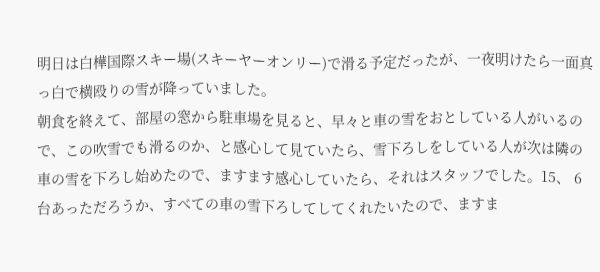明日は白樺国際スキー場(スキーヤーオンリー)で滑る予定だったが、一夜明けたら一面真っ白で横殴りの雪が降っていました。
朝食を終えて、部屋の窓から駐車場を見ると、早々と車の雪をおとしている人がいるので、この吹雪でも滑るのか、と感心して見ていたら、雪下ろしをしている人が次は隣の車の雪を下ろし始めたので、ますます感心していたら、それはスタッフでした。15、 6台あっただろうか、すべての車の雪下ろしてしてくれたいたので、ますま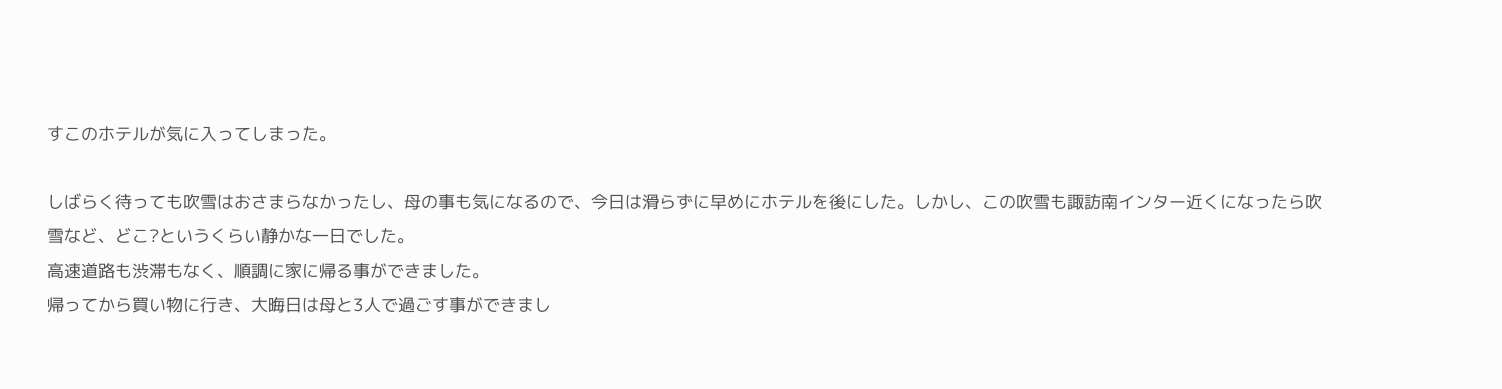すこのホテルが気に入ってしまった。

しばらく待っても吹雪はおさまらなかったし、母の事も気になるので、今日は滑らずに早めにホテルを後にした。しかし、この吹雪も諏訪南インター近くになったら吹雪など、どこ?というくらい静かな一日でした。
高速道路も渋滞もなく、順調に家に帰る事ができました。
帰ってから買い物に行き、大晦日は母と3人で過ごす事ができまし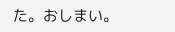た。おしまい。